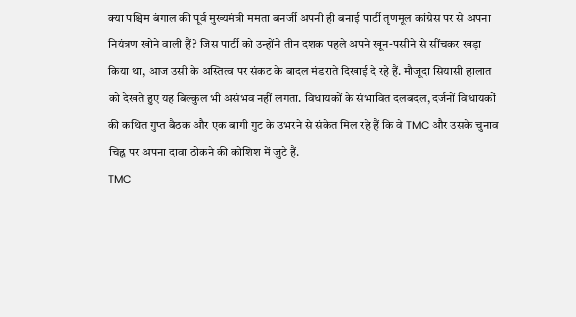क्या पश्चिम बंगाल की पूर्व मुख्यमंत्री ममता बनर्जी अपनी ही बनाई पार्टी तृणमूल कांग्रेस पर से अपना नियंत्रण खोने वाली हैं? जिस पार्टी को उन्होंने तीन दशक पहले अपने खून-पसीने से सींचकर खड़ा किया था, आज उसी के अस्तित्व पर संकट के बादल मंडराते दिखाई दे रहे हैं. मौजूदा सियासी हालात को देखते हुए यह बिल्कुल भी असंभव नहीं लगता. विधायकों के संभावित दलबदल, दर्जनों विधायकों की कथित गुप्त बैठक और एक बागी गुट के उभरने से संकेत मिल रहे हैं कि वे TMC और उसके चुनाव चिह्न पर अपना दावा ठोकने की कोशिश में जुटे हैं.
TMC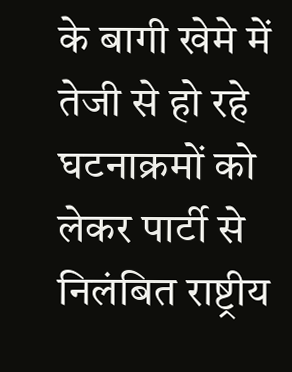के बागी खेमे में तेजी से हो रहे घटनाक्रमों को लेकर पार्टी से निलंबित राष्ट्रीय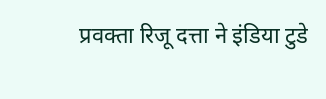प्रवक्ता रिजू दत्ता ने इंडिया टुडे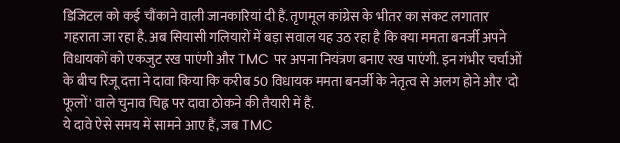डिजिटल को कई चौंकाने वाली जानकारियां दी हैं. तृणमूल कांग्रेस के भीतर का संकट लगातार गहराता जा रहा है. अब सियासी गलियारों में बड़ा सवाल यह उठ रहा है कि क्या ममता बनर्जी अपने विधायकों को एकजुट रख पाएंगी और TMC पर अपना नियंत्रण बनाए रख पाएंगी. इन गंभीर चर्चाओं के बीच रिजू दत्ता ने दावा किया कि करीब 50 विधायक ममता बनर्जी के नेतृत्व से अलग होने और 'दो फूलों' वाले चुनाव चिह्न पर दावा ठोकने की तैयारी में हैं.
ये दावे ऐसे समय में सामने आए हैं, जब TMC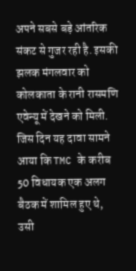अपने सबसे बड़े आंतरिक संकट से गुजर रही है. इसकी झलक मंगलवार को कोलकाता के रानी रासमणि एवेन्यू में देखने को मिली. जिस दिन यह दावा सामने आया कि TMC के करीब 50 विधायक एक अलग बैठक में शामिल हुए थे, उसी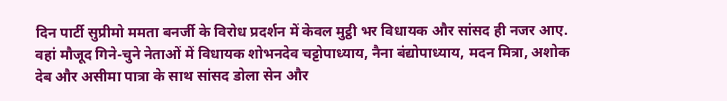दिन पार्टी सुप्रीमो ममता बनर्जी के विरोध प्रदर्शन में केवल मुट्ठी भर विधायक और सांसद ही नजर आए. वहां मौजूद गिने-चुने नेताओं में विधायक शोभनदेव चट्टोपाध्याय, नैना बंद्योपाध्याय, मदन मित्रा, अशोक देब और असीमा पात्रा के साथ सांसद डोला सेन और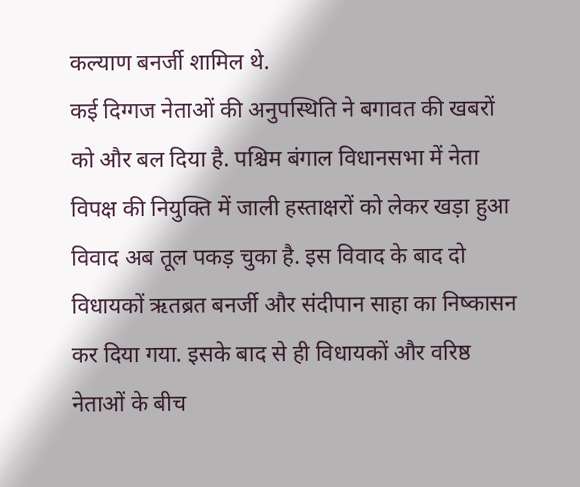कल्याण बनर्जी शामिल थे.
कई दिग्गज नेताओं की अनुपस्थिति ने बगावत की खबरों को और बल दिया है. पश्चिम बंगाल विधानसभा में नेता विपक्ष की नियुक्ति में जाली हस्ताक्षरों को लेकर खड़ा हुआ विवाद अब तूल पकड़ चुका है. इस विवाद के बाद दो विधायकों ऋतब्रत बनर्जी और संदीपान साहा का निष्कासन कर दिया गया. इसके बाद से ही विधायकों और वरिष्ठ नेताओं के बीच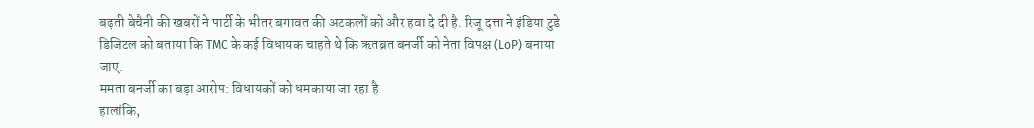बढ़ती बेचैनी की खबरों ने पार्टी के भीतर बगावत की अटकलों को और हवा दे दी है. रिजू दत्ता ने इंडिया टुडे डिजिटल को बताया कि TMC के कई विधायक चाहते थे कि ऋतब्रत बनर्जी को नेता विपक्ष (LoP) बनाया जाए.
ममता बनर्जी का बड़ा आरोप: विधायकों को धमकाया जा रहा है
हालांकि,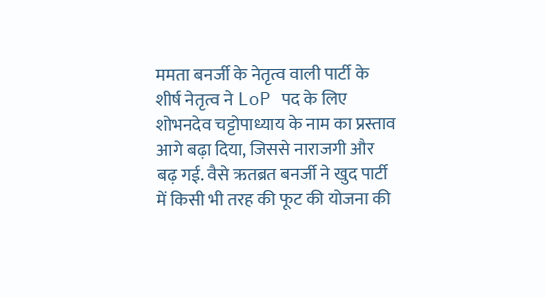ममता बनर्जी के नेतृत्व वाली पार्टी के शीर्ष नेतृत्व ने LoP पद के लिए शोभनदेव चट्टोपाध्याय के नाम का प्रस्ताव आगे बढ़ा दिया, जिससे नाराजगी और बढ़ गई. वैसे ऋतब्रत बनर्जी ने खुद पार्टी में किसी भी तरह की फूट की योजना की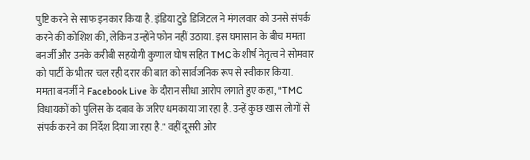पुष्टि करने से साफ इनकार किया है. इंडिया टुडे डिजिटल ने मंगलवार को उनसे संपर्क करने की कोशिश की, लेकिन उन्होंने फोन नहीं उठाया. इस घमासान के बीच ममता बनर्जी और उनके करीबी सहयोगी कुणाल घोष सहित TMC के शीर्ष नेतृत्व ने सोमवार को पार्टी के भीतर चल रही दरार की बात को सार्वजनिक रूप से स्वीकार किया.
ममता बनर्जी ने Facebook Live के दौरान सीधा आरोप लगाते हुए कहा, "TMC विधायकों को पुलिस के दबाव के जरिए धमकाया जा रहा है. उन्हें कुछ खास लोगों से संपर्क करने का निर्देश दिया जा रहा है." वहीं दूसरी ओर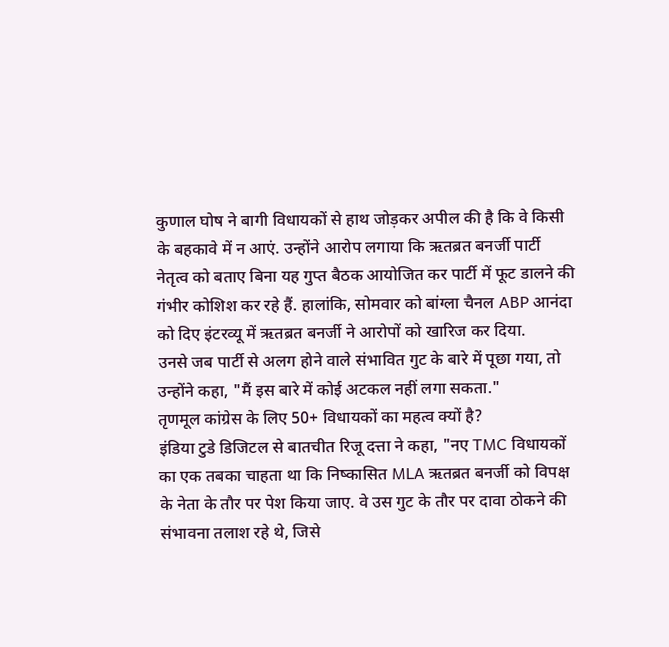कुणाल घोष ने बागी विधायकों से हाथ जोड़कर अपील की है कि वे किसी के बहकावे में न आएं. उन्होंने आरोप लगाया कि ऋतब्रत बनर्जी पार्टी नेतृत्व को बताए बिना यह गुप्त बैठक आयोजित कर पार्टी में फूट डालने की गंभीर कोशिश कर रहे हैं. हालांकि, सोमवार को बांग्ला चैनल ABP आनंदा को दिए इंटरव्यू में ऋतब्रत बनर्जी ने आरोपों को खारिज कर दिया.
उनसे जब पार्टी से अलग होने वाले संभावित गुट के बारे में पूछा गया, तो उन्होंने कहा, "मैं इस बारे में कोई अटकल नहीं लगा सकता."
तृणमूल कांग्रेस के लिए 50+ विधायकों का महत्व क्यों है?
इंडिया टुडे डिजिटल से बातचीत रिजू दत्ता ने कहा, "नए TMC विधायकों का एक तबका चाहता था कि निष्कासित MLA ऋतब्रत बनर्जी को विपक्ष के नेता के तौर पर पेश किया जाए. वे उस गुट के तौर पर दावा ठोकने की संभावना तलाश रहे थे, जिसे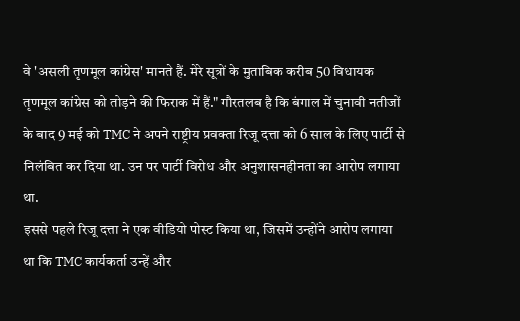वे 'असली तृणमूल कांग्रेस' मानते हैं. मेरे सूत्रों के मुताबिक करीब 50 विधायक तृणमूल कांग्रेस को तोड़ने की फिराक में हैं." गौरतलब है कि बंगाल में चुनावी नतीजों के बाद 9 मई को TMC ने अपने राष्ट्रीय प्रवक्ता रिजू दत्ता को 6 साल के लिए पार्टी से निलंबित कर दिया था. उन पर पार्टी विरोध और अनुशासनहीनता का आरोप लगाया था.
इससे पहले रिजू दत्ता ने एक वीडियो पोस्ट किया था, जिसमें उन्होंने आरोप लगाया था कि TMC कार्यकर्ता उन्हें और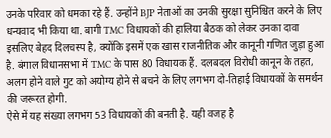उनके परिवार को धमका रहे हैं. उन्होंने BJP नेताओं का उनकी सुरक्षा सुनिश्चित करने के लिए धन्यवाद भी किया था. बागी TMC विधायकों की हालिया बैठक को लेकर उनका दावा इसलिए बेहद दिलचस्प है, क्योंकि इसमें एक खास राजनीतिक और कानूनी गणित जुड़ा हुआ है. बंगाल विधानसभा में TMC के पास 80 विधायक हैं. दलबदल विरोधी कानून के तहत, अलग होने वाले गुट को अयोग्य होने से बचने के लिए लगभग दो-तिहाई विधायकों के समर्थन की जरूरत होगी.
ऐसे में यह संख्या लगभग 53 विधायकों की बनती है. यही वजह है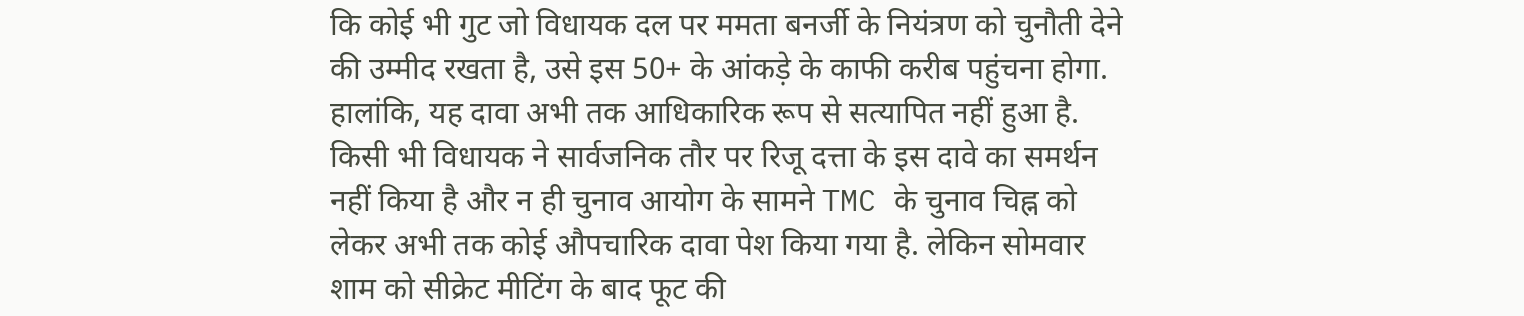कि कोई भी गुट जो विधायक दल पर ममता बनर्जी के नियंत्रण को चुनौती देने की उम्मीद रखता है, उसे इस 50+ के आंकड़े के काफी करीब पहुंचना होगा. हालांकि, यह दावा अभी तक आधिकारिक रूप से सत्यापित नहीं हुआ है. किसी भी विधायक ने सार्वजनिक तौर पर रिजू दत्ता के इस दावे का समर्थन नहीं किया है और न ही चुनाव आयोग के सामने TMC के चुनाव चिह्न को लेकर अभी तक कोई औपचारिक दावा पेश किया गया है. लेकिन सोमवार शाम को सीक्रेट मीटिंग के बाद फूट की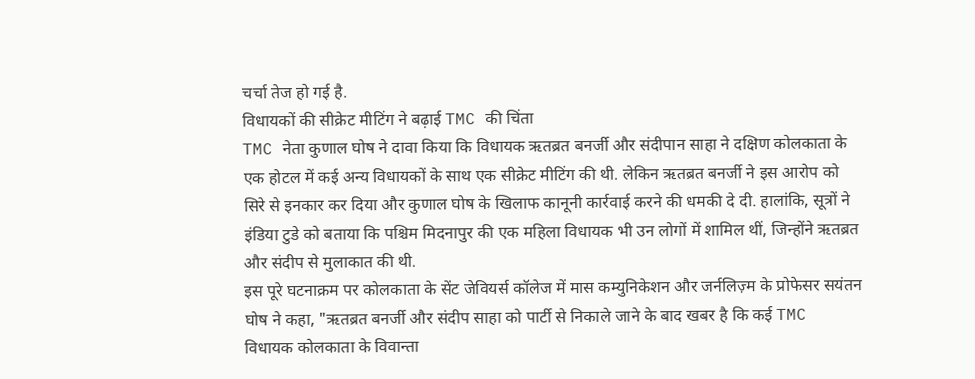चर्चा तेज हो गई है.
विधायकों की सीक्रेट मीटिंग ने बढ़ाई TMC की चिंता
TMC नेता कुणाल घोष ने दावा किया कि विधायक ऋतब्रत बनर्जी और संदीपान साहा ने दक्षिण कोलकाता के एक होटल में कई अन्य विधायकों के साथ एक सीक्रेट मीटिंग की थी. लेकिन ऋतब्रत बनर्जी ने इस आरोप को सिरे से इनकार कर दिया और कुणाल घोष के खिलाफ कानूनी कार्रवाई करने की धमकी दे दी. हालांकि, सूत्रों ने इंडिया टुडे को बताया कि पश्चिम मिदनापुर की एक महिला विधायक भी उन लोगों में शामिल थीं, जिन्होंने ऋतब्रत और संदीप से मुलाकात की थी.
इस पूरे घटनाक्रम पर कोलकाता के सेंट जेवियर्स कॉलेज में मास कम्युनिकेशन और जर्नलिज़्म के प्रोफेसर सयंतन घोष ने कहा, "ऋतब्रत बनर्जी और संदीप साहा को पार्टी से निकाले जाने के बाद खबर है कि कई TMC विधायक कोलकाता के विवान्ता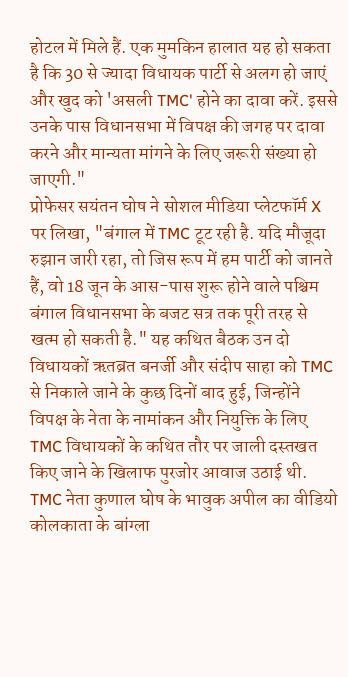होटल में मिले हैं. एक मुमकिन हालात यह हो सकता है कि 30 से ज्यादा विधायक पार्टी से अलग हो जाएं और खुद को 'असली TMC' होने का दावा करें. इससे उनके पास विधानसभा में विपक्ष की जगह पर दावा करने और मान्यता मांगने के लिए जरूरी संख्या हो जाएगी."
प्रोफेसर सयंतन घोष ने सोशल मीडिया प्लेटफॉर्म X पर लिखा, "बंगाल में TMC टूट रही है. यदि मौजूदा रुझान जारी रहा, तो जिस रूप में हम पार्टी को जानते हैं, वो 18 जून के आस-पास शुरू होने वाले पश्चिम बंगाल विधानसभा के बजट सत्र तक पूरी तरह से खत्म हो सकती है." यह कथित बैठक उन दो विधायकों ऋतब्रत बनर्जी और संदीप साहा को TMC से निकाले जाने के कुछ दिनों बाद हुई, जिन्होंने विपक्ष के नेता के नामांकन और नियुक्ति के लिए TMC विधायकों के कथित तौर पर जाली दस्तखत किए जाने के खिलाफ पुरजोर आवाज उठाई थी.
TMC नेता कुणाल घोष के भावुक अपील का वीडियो
कोलकाता के बांग्ला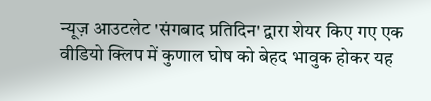न्यूज़ आउटलेट 'संगबाद प्रतिदिन' द्वारा शेयर किए गए एक वीडियो क्लिप में कुणाल घोष को बेहद भावुक होकर यह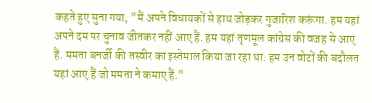कहते हुए सुना गया, "मैं अपने विधायकों से हाथ जोड़कर गुजारिश करूंगा. हम यहां अपने दम पर चुनाव जीतकर नहीं आए हैं. हम यहां तृणमूल कांग्रेस की वजह से आए हैं. ममता बनर्जी की तस्वीर का इस्तेमाल किया जा रहा था. हम उन वोटों की बदौलत यहां आए हैं जो ममता ने कमाए हैं."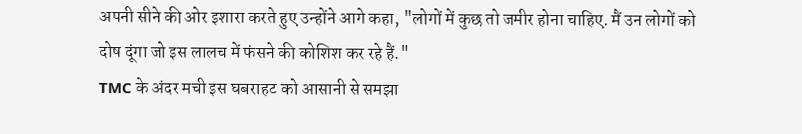अपनी सीने की ओर इशारा करते हुए उन्होंने आगे कहा, "लोगों में कुछ तो जमीर होना चाहिए. मैं उन लोगों को दोष दूंगा जो इस लालच में फंसने की कोशिश कर रहे हैं."
TMC के अंदर मची इस घबराहट को आसानी से समझा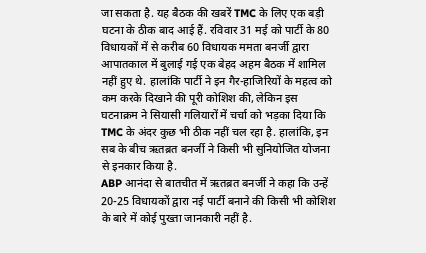जा सकता है. यह बैठक की खबरें TMC के लिए एक बड़ी घटना के ठीक बाद आई हैं. रविवार 31 मई को पार्टी के 80 विधायकों में से करीब 60 विधायक ममता बनर्जी द्वारा आपातकाल में बुलाई गई एक बेहद अहम बैठक में शामिल नहीं हुए थे. हालांकि पार्टी ने इन गैर-हाजिरियों के महत्व को कम करके दिखाने की पूरी कोशिश की, लेकिन इस घटनाक्रम ने सियासी गलियारों में चर्चा को भड़का दिया कि TMC के अंदर कुछ भी ठीक नहीं चल रहा है. हालांकि, इन सब के बीच ऋतब्रत बनर्जी ने किसी भी सुनियोजित योजना से इनकार किया है.
ABP आनंदा से बातचीत में ऋतब्रत बनर्जी ने कहा कि उन्हें 20-25 विधायकों द्वारा नई पार्टी बनाने की किसी भी कोशिश के बारे में कोई पुख्ता जानकारी नहीं है.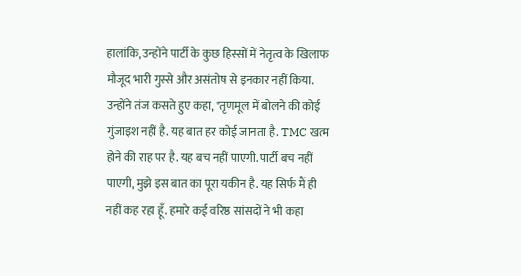हालांकि, उन्होंने पार्टी के कुछ हिस्सों में नेतृत्व के खिलाफ मौजूद भारी गुस्से और असंतोष से इनकार नहीं किया. उन्होंने तंज कसते हुए कहा, "तृणमूल में बोलने की कोई गुंजाइश नहीं है. यह बात हर कोई जानता है. TMC खत्म होने की राह पर है. यह बच नहीं पाएगी. पार्टी बच नहीं पाएगी, मुझे इस बात का पूरा यकीन है. यह सिर्फ मैं ही नहीं कह रहा हूँ. हमारे कई वरिष्ठ सांसदों ने भी कहा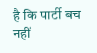है कि पार्टी बच नहीं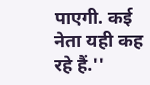पाएगी. कई नेता यही कह रहे हैं.''